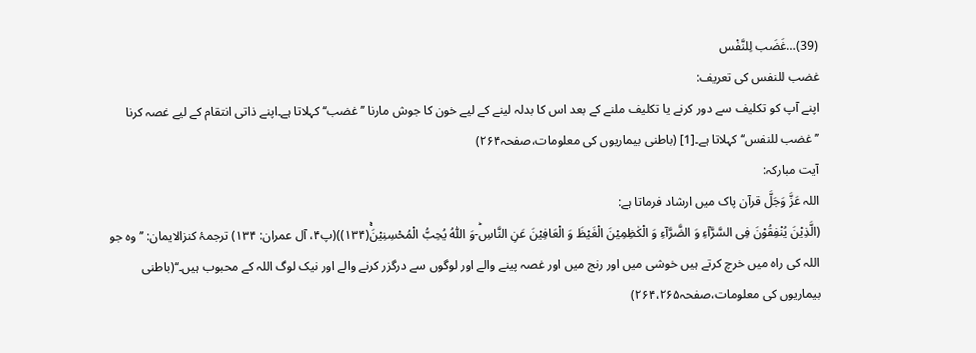(39)…غَضَب لِلنَّفْس
غضب للنفس کی تعریف:
اپنے آپ کو تکلیف سے دور کرنے یا تکلیف ملنے کے بعد اس کا بدلہ لینے کے لیے خون کا جوش مارنا ’’غضب‘‘ کہلاتا ہے۔اپنے ذاتی انتقام کے لیے غصہ کرنا ’’غضب للنفس‘‘ کہلاتا ہے۔[1] (باطنی بیماریوں کی معلومات،صفحہ۲۶۴)
آیت مبارکہ:
اللہ عَزَّ وَجَلَّ قرآن پاک میں ارشاد فرماتا ہے:
(الَّذِیْنَ یُنْفِقُوْنَ فِی السَّرَّآءِ وَ الضَّرَّآءِ وَ الْكٰظِمِیْنَ الْغَیْظَ وَ الْعَافِیْنَ عَنِ النَّاسِؕ-وَ اللّٰهُ یُحِبُّ الْمُحْسِنِیْنَۚ(۱۳۴))(پ۴، آل عمران: ۱۳۴) ترجمۂ کنزالایمان: ’’وہ جو اللہ کی راہ میں خرچ کرتے ہیں خوشی میں اور رنج میں اور غصہ پینے والے اور لوگوں سے درگزر کرنے والے اور نیک لوگ اللہ کے محبوب ہیں۔‘‘(باطنی بیماریوں کی معلومات،صفحہ۲۶۴،۲۶۵)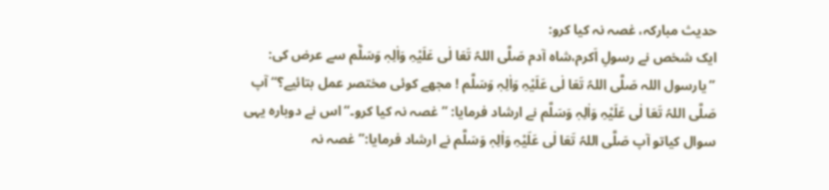حدیث مبارکہ، غصہ نہ کیا کرو:
ایک شخص نے رسولِ اَکرم،شاہ آدم صَلَّی اللہُ تَعَا لٰی عَلَیْہِ وَاٰلِہٖ وَسَلَّم سے عرض کی: ’’یارسول اللہ صَلَّی اللہُ تَعَا لٰی عَلَیْہِ وَاٰلِہٖ وَسَلَّم ! مجھے کوئی مختصر عمل بتائيے؟‘‘ آپ صَلَّی اللہُ تَعَا لٰی عَلَیْہِ وَاٰلِہٖ وَسَلَّم نے ارشاد فرمایا: ’’غصہ نہ کیا کرو۔‘‘ اس نے دوبارہ یہی سوال کیاتو آپ صَلَّی اللہُ تَعَا لٰی عَلَیْہِ وَاٰلِہٖ وَسَلَّم نے ارشاد فرمایا:’’غصہ نہ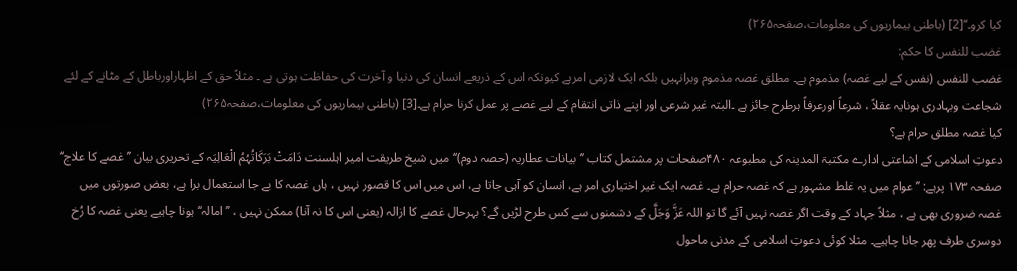کیا کرو۔‘‘[2] (باطنی بیماریوں کی معلومات،صفحہ۲۶۵)
غضب للنفس کا حکم:
غضب للنفس (نفس کے لیے غصہ) مذموم ہے۔ مطلق غصہ مذموم وبرانہیں بلکہ ایک لازمی امرہے کیونکہ اس کے ذریعے انسان کی دنیا و آخرت کی حفاظت ہوتی ہے ۔ مثلاً حق کے اظہاراورباطل کے مٹانے کے لئے شجاعت وبہادری ہونایہ عقلاً ، شرعاً اورعرفاً ہرطرح جائز ہے ۔البتہ غیر شرعی اور اپنے ذاتی انتقام کے لیے غصے پر عمل کرنا حرام ہے۔[3] (باطنی بیماریوں کی معلومات،صفحہ۲۶۵)
کیا غصہ مطلق حرام ہے؟
دعوتِ اسلامی کے اشاعتی ادارے مکتبۃ المدینہ کی مطبوعہ ۴۸۰صفحات پر مشتمل کتاب ’’بیانات عطاریہ (حصہ دوم)‘‘ میں شیخ طریقت امیر اہلسنت دَامَتْ بَرَکَاتُہُمُ الْعَالِیَہ کے تحریری بیان ’’غصے کا علاج‘‘ صفحہ ۱۷۳ پرہے: ’’عوام میں یہ غلط مشہور ہے کہ غصہ حرام ہے۔ غصہ ایک غیر اختیاری امر ہے، انسان کو آہی جاتا ہے، اس میں اس کا قصور نہیں ، ہاں غصہ کا بے جا استعمال برا ہے، بعض صورتوں میں غصہ ضروری بھی ہے ، مثلاً جہاد کے وقت اگر غصہ نہیں آئے گا تو اللہ عَزَّ وَجَلَّ کے دشمنوں سے کس طرح لڑیں گے؟ بہرحال غصے کا ازالہ (یعنی اس کا نہ آنا) ممکن نہیں ، ’’امالہ‘‘ ہونا چاہیے یعنی غصہ کا رُخ دوسری طرف پھر جانا چاہیے۔ مثلا کوئی دعوتِ اسلامی کے مدنی ماحول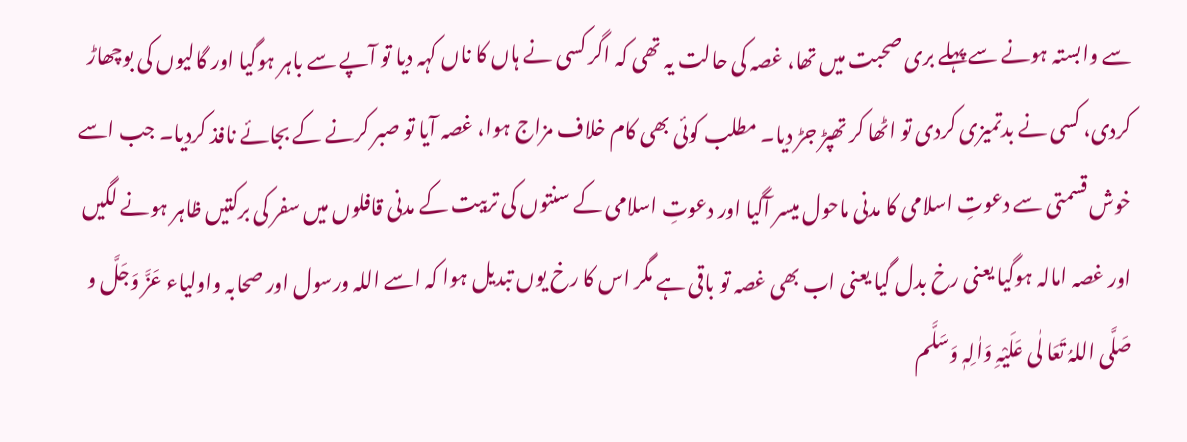سے وابستہ ہونے سے پہلے بری صحبت میں تھا، غصہ کی حالت یہ تھی کہ اگر کسی نے ہاں کا ناں کہہ دیا تو آپے سے باہر ہوگیا اور گالیوں کی بوچھاڑ کردی، کسی نے بدتمیزی کردی تو اٹھا کر تھپڑ جڑ دیا۔ مطلب کوئی بھی کام خلاف مزاج ہوا، غصہ آیا تو صبر کرنے کے بجائے نافذ کردیا۔ جب اسے خوش قسمتی سے دعوتِ اسلامی کا مدنی ماحول میسر آگیا اور دعوتِ اسلامی کے سنتوں کی تربیت کے مدنی قافلوں میں سفر کی برکتیں ظاہر ہونے لگیں اور غصہ امالہ ہوگیا یعنی رخ بدل گیا یعنی اب بھی غصہ تو باقی ہے مگر اس کا رخ یوں تبدیل ہوا کہ اسے اللہ ورسول اور صحابہ واولیاء عَزَّ وَجَلَّ و صَلَّی اللہُ تَعَا لٰی عَلَیْہِ وَاٰلِہٖ وَسَلَّم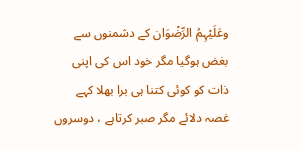وعَلَیْہِمُ الرِّضْوَان کے دشمنوں سے بغض ہوگیا مگر خود اس کی اپنی ذات کو کوئی کتنا ہی برا بھلا کہے غصہ دلائے مگر صبر کرتاہے ، دوسروں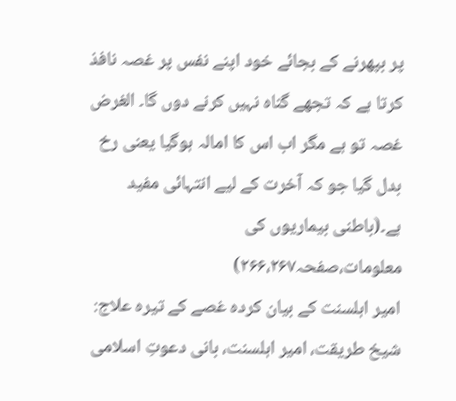پر بپھرنے کے بجائے خود اپنے نفس پر غصہ نافذ کرتا ہے کہ تجھے گناہ نہیں کرنے دوں گا۔ الغرض غصہ تو ہے مگر اب اس کا امالہ ہوگیا یعنی رخ بدل گیا جو کہ آخرت کے لیے انتہائی مفید ہے۔(باطنی بیماریوں کی معلومات،صفحہ۲۶۶،۲۶۷)
امیر اہلسنت کے بیان کردہ غصے کے تیرہ علاج:
شیخ طریقت، امیر اہلسنت، بانی دعوتِ اسلامی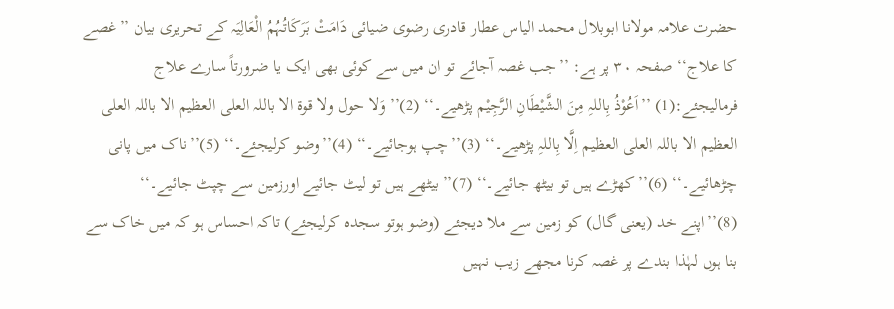حضرت علامہ مولانا ابوبلال محمد الیاس عطار قادری رضوی ضیائی دَامَتْ بَرَکَاتُہُمُ الْعَالِیَہ کے تحریری بیان ’’غصے کا علاج‘‘ صفحہ ۳۰ پر ہے: ’’جب غصہ آجائے تو ان میں سے کوئی بھی ایک یا ضرورتاً سارے علاج فرمالیجئے:(1) ’’اَعُوْذُ بِاللہِ مِنَ الشَّیْطَانِ الرَّجِیْم پڑھیے۔‘‘ (2)’’ وَلا حول ولا قوۃ الا باللہ العلی العظیم الا باللہ العلی العظیم الا باللہ العلی العظیم اِلَّا بِاللہِ پڑھیے۔‘‘ (3)’’چپ ہوجائیے۔‘‘ (4)’’وضو کرلیجئے۔‘‘ (5)’’ناک میں پانی چڑھائیے۔‘‘ (6)’’کھڑے ہیں تو بیٹھ جائیے۔‘‘ (7)’’بیٹھے ہیں تو لیٹ جائیے اورزمین سے چپٹ جائیے۔‘‘ (8)’’اپنے خد (یعنی گال) کو زمین سے ملا دیجئے (وضو ہوتو سجدہ کرلیجئے) تاکہ احساس ہو کہ میں خاک سے بنا ہوں لہٰذا بندے پر غصہ کرنا مجھے زیب نہیں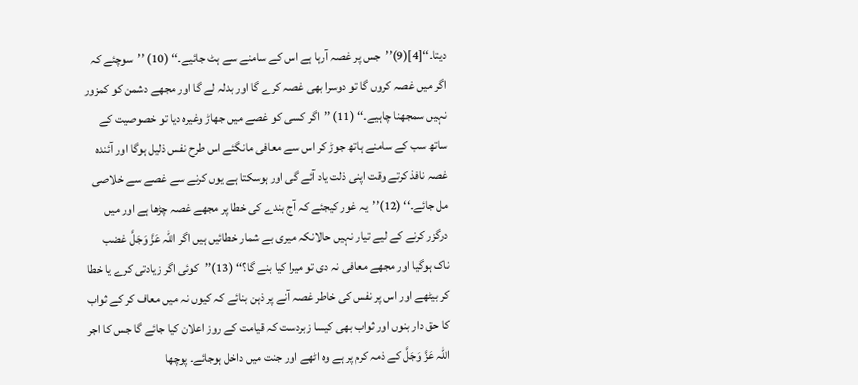دیتا۔‘‘[4](9)’’جس پر غصہ آرہا ہے اس کے سامنے سے ہٹ جائیے۔‘‘ (10) ’’سوچئے کہ اگر میں غصہ کروں گا تو دوسرا بھی غصہ کرے گا اور بدلہ لے گا اور مجھے دشمن کو کمزور نہیں سمجھنا چاہیے۔‘‘ (11) ’’اگر کسی کو غصے میں جھاڑ وغیرہ دیا تو خصوصیت کے ساتھ سب کے سامنے ہاتھ جوڑ کر اس سے معافی مانگئے اس طرح نفس ذلیل ہوگا اور آئندہ غصہ نافذ کرتے وقت اپنی ذلت یاد آئے گی اور ہوسکتا ہے یوں کرنے سے غصے سے خلاصی مل جائے۔‘‘ (12)’’یہ غور کیجئے کہ آج بندے کی خطا پر مجھے غصہ چڑھا ہے اور میں درگزر کرنے کے لیے تیار نہیں حالانکہ میری بے شمار خطائیں ہیں اگر اللہ عَزَّ وَجَلَّ غضب ناک ہوگیا اور مجھے معافی نہ دی تو میرا کیا بنے گا؟‘‘ (13)’’کوئی اگر زیادتی کرے یا خطا کر بیٹھے اور اس پر نفس کی خاطر غصہ آنے پر ذہن بنائے کہ کیوں نہ میں معاف کر کے ثواب کا حق دار بنوں اور ثواب بھی کیسا زبردست کہ قیامت کے روز اعلان کیا جائے گا جس کا اجر اللہ عَزَّ وَجَلَّ کے ذمہ کرم پر ہے وہ اٹھے اور جنت میں داخل ہوجائے۔ پوچھا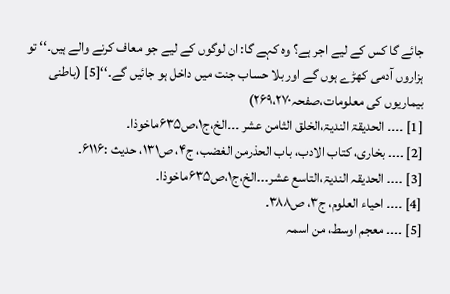جائے گا کس کے لیے اجر ہے؟ وہ کہے گا: ان لوگوں کے لیے جو معاف کرنے والے ہیں۔‘‘ تو ہزاروں آدمی کھڑے ہوں گے اور بلا حساب جنت میں داخل ہو جائیں گے۔‘‘[5] (باطنی بیماریوں کی معلومات،صفحہ۲۶۹،۲۷۰)
[1] ۔۔۔۔ الحدیقۃ الندیۃ،الخلق الثامن عشر ۔۔۔الخ،ج۱،ص۶۳۵ماخوذا۔
[2] ۔۔۔۔ بخاری، کتاب الادب، باب الحذرمن الغضب، ج۴، ص۱۳۱، حدیث :۶۱۱۶۔
[3] ۔۔۔۔ الحدیقہ الندیۃ،التاسع عشر۔۔۔الخ،ج۱،ص۶۳۵ماخوذا۔
[4] ۔۔۔۔ احیاء العلوم، ج۳، ص۳۸۸۔
[5] ۔۔۔۔ معجم اوسط، من اسمہ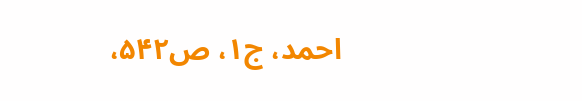احمد، ج۱، ص۵۴۲،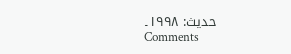حدیث: ۱۹۹۸۔
Comments